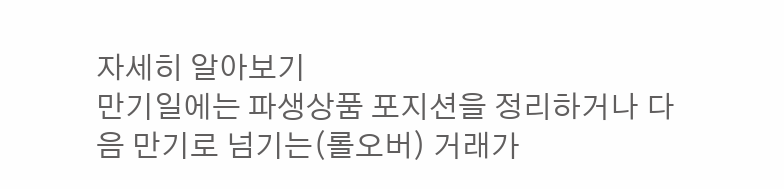자세히 알아보기
만기일에는 파생상품 포지션을 정리하거나 다음 만기로 넘기는(롤오버) 거래가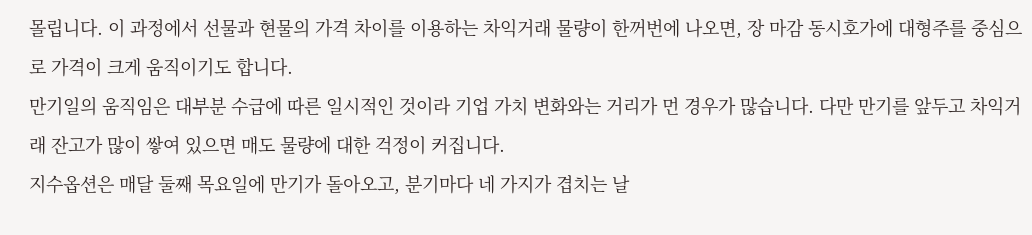몰립니다. 이 과정에서 선물과 현물의 가격 차이를 이용하는 차익거래 물량이 한꺼번에 나오면, 장 마감 동시호가에 대형주를 중심으로 가격이 크게 움직이기도 합니다.
만기일의 움직임은 대부분 수급에 따른 일시적인 것이라 기업 가치 변화와는 거리가 먼 경우가 많습니다. 다만 만기를 앞두고 차익거래 잔고가 많이 쌓여 있으면 매도 물량에 대한 걱정이 커집니다.
지수옵션은 매달 둘째 목요일에 만기가 돌아오고, 분기마다 네 가지가 겹치는 날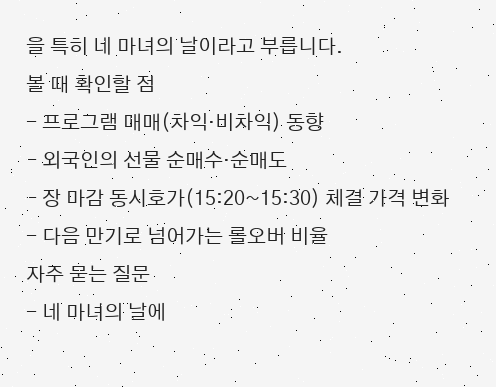을 특히 네 마녀의 날이라고 부릅니다.
볼 때 확인할 점
- 프로그램 매매(차익·비차익) 동향
- 외국인의 선물 순매수·순매도
- 장 마감 동시호가(15:20~15:30) 체결 가격 변화
- 다음 만기로 넘어가는 롤오버 비율
자주 묻는 질문
- 네 마녀의 날에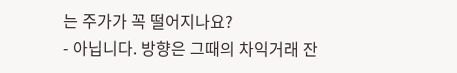는 주가가 꼭 떨어지나요?
- 아닙니다. 방향은 그때의 차익거래 잔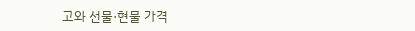고와 선물·현물 가격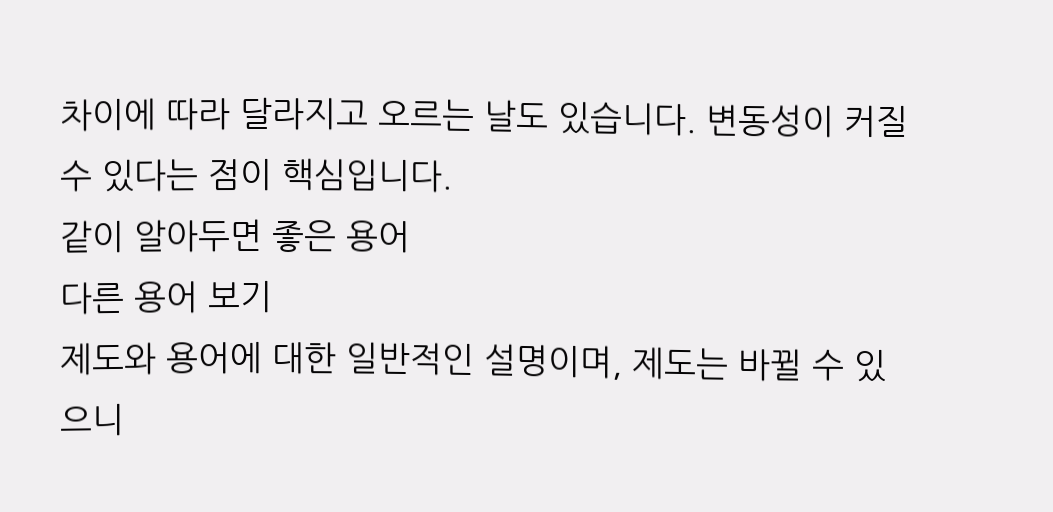차이에 따라 달라지고 오르는 날도 있습니다. 변동성이 커질 수 있다는 점이 핵심입니다.
같이 알아두면 좋은 용어
다른 용어 보기
제도와 용어에 대한 일반적인 설명이며, 제도는 바뀔 수 있으니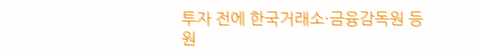투자 전에 한국거래소·금융감독원 등 원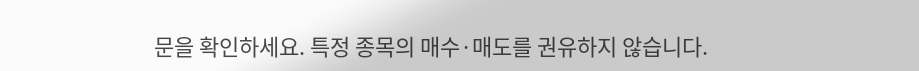문을 확인하세요. 특정 종목의 매수·매도를 권유하지 않습니다.